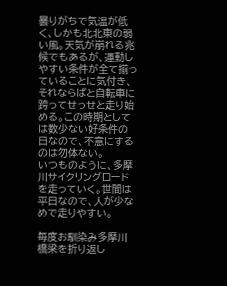曇りがちで気温が低く、しかも北北東の弱い風。天気が崩れる兆候でもあるが、運動しやすい条件が全て揃っていることに気付き、それならばと自転車に跨ってせっせと走り始める。この時期としては数少ない好条件の日なので、不意にするのは勿体ない。
いつものように、多摩川サイクリングロードを走っていく。世間は平日なので、人が少なめで走りやすい。

毎度お馴染み多摩川橋梁を折り返し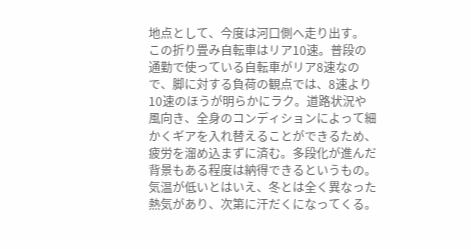地点として、今度は河口側へ走り出す。
この折り畳み自転車はリア10速。普段の通勤で使っている自転車がリア8速なので、脚に対する負荷の観点では、8速より10速のほうが明らかにラク。道路状況や風向き、全身のコンディションによって細かくギアを入れ替えることができるため、疲労を溜め込まずに済む。多段化が進んだ背景もある程度は納得できるというもの。
気温が低いとはいえ、冬とは全く異なった熱気があり、次第に汗だくになってくる。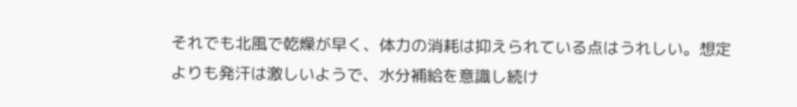それでも北風で乾燥が早く、体力の消耗は抑えられている点はうれしい。想定よりも発汗は激しいようで、水分補給を意識し続け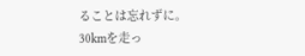ることは忘れずに。
30kmを走っ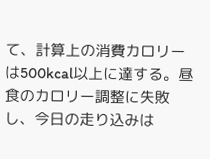て、計算上の消費カロリーは500kcal以上に達する。昼食のカロリー調整に失敗し、今日の走り込みは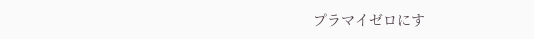プラマイゼロにす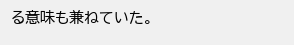る意味も兼ねていた。